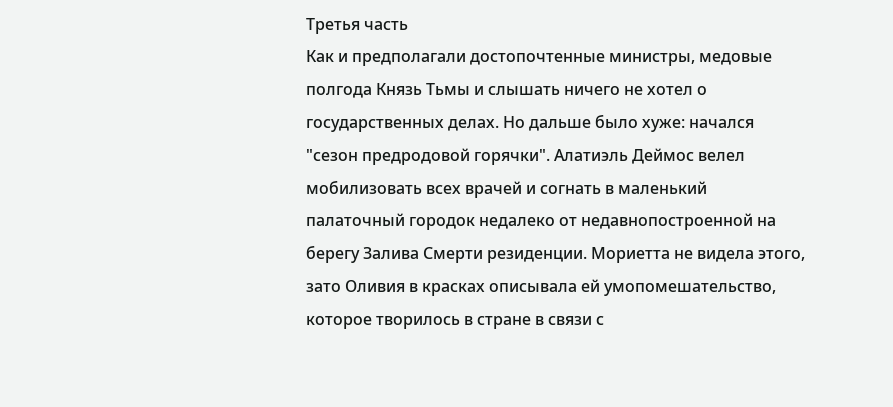Третья часть
Как и предполагали достопочтенные министры, медовые полгода Князь Тьмы и слышать ничего не хотел о государственных делах. Но дальше было хуже: начался "сезон предродовой горячки". Алатиэль Деймос велел мобилизовать всех врачей и согнать в маленький палаточный городок недалеко от недавнопостроенной на берегу Залива Смерти резиденции. Мориетта не видела этого, зато Оливия в красках описывала ей умопомешательство, которое творилось в стране в связи с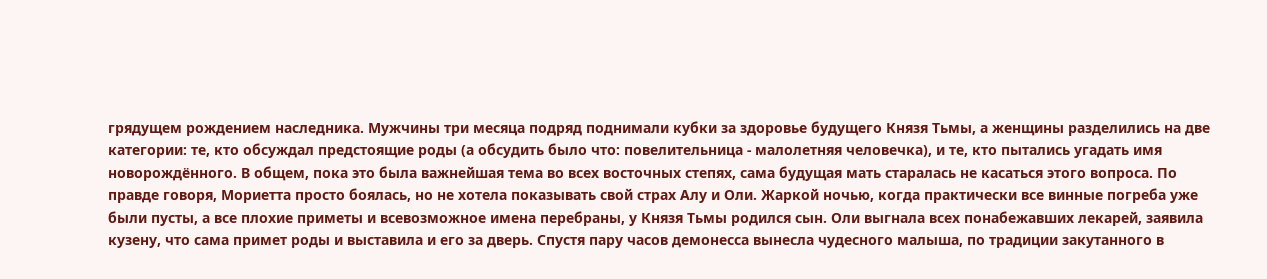грядущем рождением наследника. Мужчины три месяца подряд поднимали кубки за здоровье будущего Князя Тьмы, а женщины разделились на две категории: те, кто обсуждал предстоящие роды (а обсудить было что: повелительница - малолетняя человечка), и те, кто пытались угадать имя новорождённого. В общем, пока это была важнейшая тема во всех восточных степях, сама будущая мать старалась не касаться этого вопроса. По правде говоря, Мориетта просто боялась, но не хотела показывать свой страх Алу и Оли. Жаркой ночью, когда практически все винные погреба уже были пусты, а все плохие приметы и всевозможное имена перебраны, у Князя Тьмы родился сын. Оли выгнала всех понабежавших лекарей, заявила кузену, что сама примет роды и выставила и его за дверь. Спустя пару часов демонесса вынесла чудесного малыша, по традиции закутанного в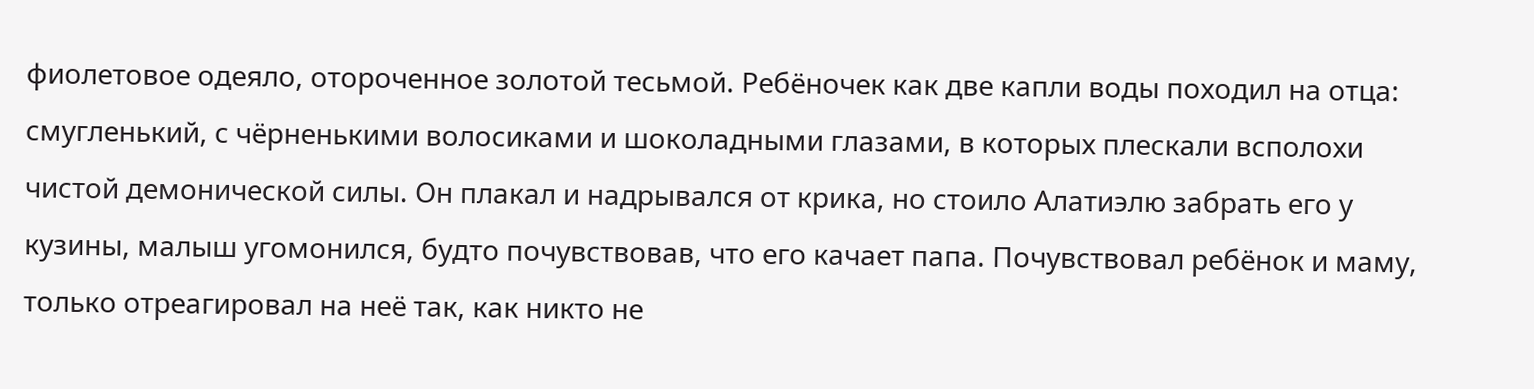фиолетовое одеяло, отороченное золотой тесьмой. Ребёночек как две капли воды походил на отца: смугленький, с чёрненькими волосиками и шоколадными глазами, в которых плескали всполохи чистой демонической силы. Он плакал и надрывался от крика, но стоило Алатиэлю забрать его у кузины, малыш угомонился, будто почувствовав, что его качает папа. Почувствовал ребёнок и маму, только отреагировал на неё так, как никто не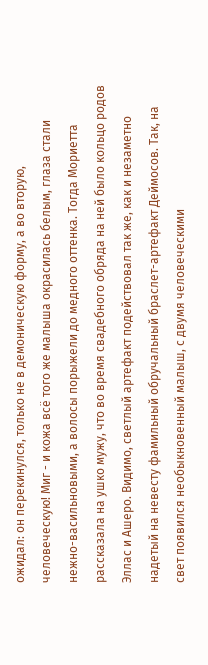ожидал: он перекинулся, только не в демоническую форму, а во вторую, человеческую! Миг - и кожа всё того же малыша окрасилась белым, глаза стали нежно-васильновыми, а волосы порыжели до медного оттенка. Тогда Мориетта рассказала на ушко мужу, что во время свадебного обряда на ней было кольцо родов Эллас и Ашеро. Видимо, светлый артефакт подействовал так же, как и незаметно надетый на невесту фамильный обручальный браслет-артефакт Деймосов. Так, на свет появился необыкновенный малыш, с двумя человеческими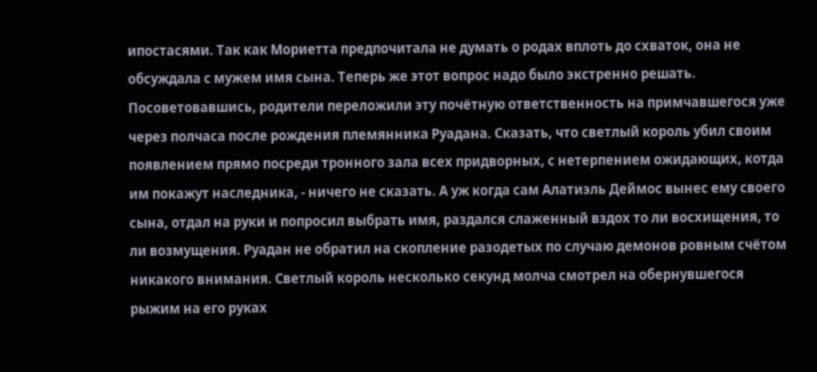ипостасями. Так как Мориетта предпочитала не думать о родах вплоть до схваток, она не обсуждала с мужем имя сына. Теперь же этот вопрос надо было экстренно решать. Посоветовавшись, родители переложили эту почётную ответственность на примчавшегося уже через полчаса после рождения племянника Руадана. Сказать, что светлый король убил своим появлением прямо посреди тронного зала всех придворных, с нетерпением ожидающих, котда им покажут наследника, - ничего не сказать. А уж когда сам Алатиэль Деймос вынес ему своего сына, отдал на руки и попросил выбрать имя, раздался слаженный вздох то ли восхищения, то ли возмущения. Руадан не обратил на скопление разодетых по случаю демонов ровным счётом никакого внимания. Светлый король несколько секунд молча смотрел на обернувшегося рыжим на его руках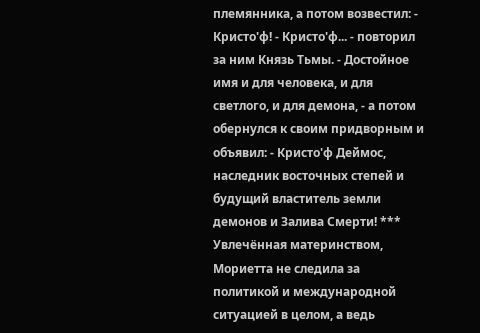племянника, а потом возвестил: - Кристо'ф! - Кристо'ф... - повторил за ним Князь Тьмы. - Достойное имя и для человека, и для светлого, и для демона, - а потом обернулся к своим придворным и объявил: - Кристо'ф Деймос, наследник восточных степей и будущий властитель земли демонов и Залива Смерти! *** Увлечённая материнством, Мориетта не следила за политикой и международной ситуацией в целом, а ведь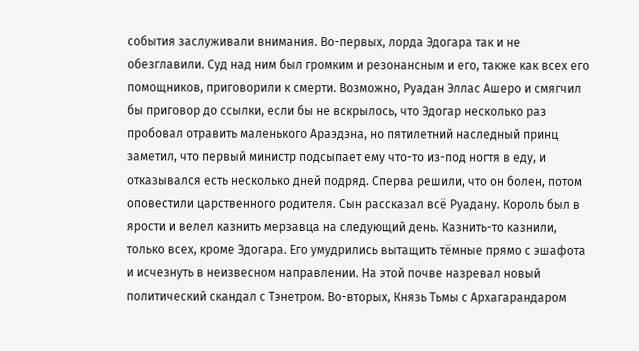события заслуживали внимания. Во-первых, лорда Эдогара так и не обезглавили. Суд над ним был громким и резонансным и его, также как всех его помощников, приговорили к смерти. Возможно, Руадан Эллас Ашеро и смягчил бы приговор до ссылки, если бы не вскрылось, что Эдогар несколько раз пробовал отравить маленького Араэдэна, но пятилетний наследный принц заметил, что первый министр подсыпает ему что-то из-под ногтя в еду, и отказывался есть несколько дней подряд. Сперва решили, что он болен, потом оповестили царственного родителя. Сын рассказал всё Руадану. Король был в ярости и велел казнить мерзавца на следующий день. Казнить-то казнили, только всех, кроме Эдогара. Его умудрились вытащить тёмные прямо с эшафота и исчезнуть в неизвесном направлении. На этой почве назревал новый политический скандал с Тэнетром. Во-вторых, Князь Тьмы с Архагарандаром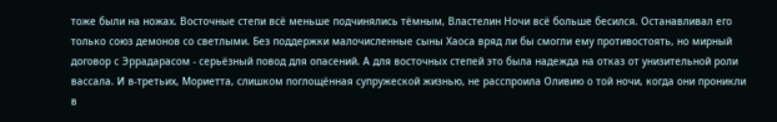тоже были на ножах. Восточные степи всё меньше подчинялись тёмным, Властелин Ночи всё больше бесился. Останавливал его только союз демонов со светлыми. Без поддержки малочисленные сыны Хаоса вряд ли бы смогли ему противостоять, но мирный договор с Эррадарасом - серьёзный повод для опасений. А для восточных степей это была надежда на отказ от унизительной роли вассала. И в-третьих, Мориетта, слишком поглощённая супружеской жизнью, не расспроила Оливию о той ночи, когда они проникли в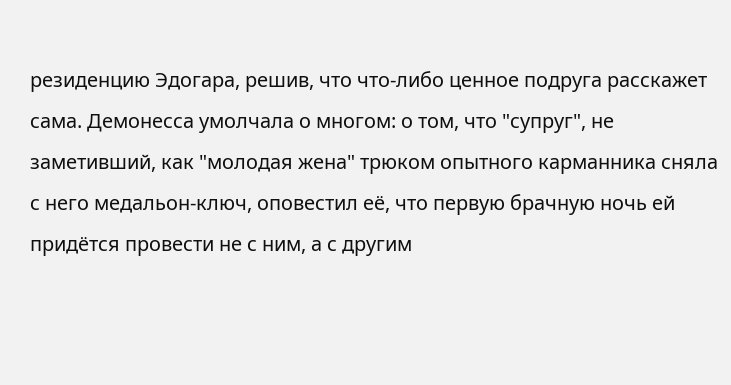резиденцию Эдогара, решив, что что-либо ценное подруга расскажет сама. Демонесса умолчала о многом: о том, что "супруг", не заметивший, как "молодая жена" трюком опытного карманника сняла с него медальон-ключ, оповестил её, что первую брачную ночь ей придётся провести не с ним, а с другим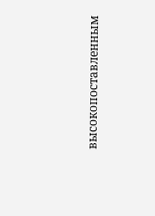высокопоставленным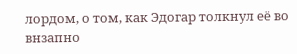лордом, о том, как Эдогар толкнул её во внзапно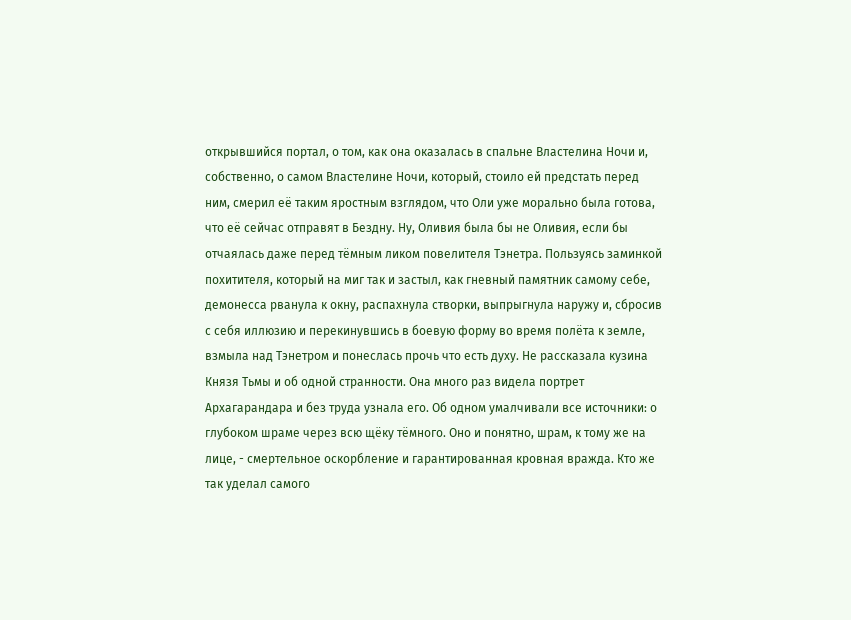открывшийся портал, о том, как она оказалась в спальне Властелина Ночи и, собственно, о самом Властелине Ночи, который, стоило ей предстать перед ним, смерил её таким яростным взглядом, что Оли уже морально была готова, что её сейчас отправят в Бездну. Ну, Оливия была бы не Оливия, если бы отчаялась даже перед тёмным ликом повелителя Тэнетра. Пользуясь заминкой похитителя, который на миг так и застыл, как гневный памятник самому себе, демонесса рванула к окну, распахнула створки, выпрыгнула наружу и, сбросив с себя иллюзию и перекинувшись в боевую форму во время полёта к земле, взмыла над Тэнетром и понеслась прочь что есть духу. Не рассказала кузина Князя Тьмы и об одной странности. Она много раз видела портрет Архагарандара и без труда узнала его. Об одном умалчивали все источники: о глубоком шраме через всю щёку тёмного. Оно и понятно, шрам, к тому же на лице, - смертельное оскорбление и гарантированная кровная вражда. Кто же так уделал самого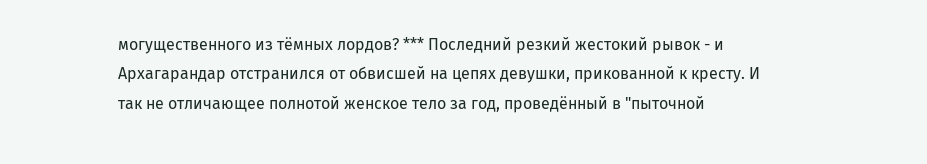могущественного из тёмных лордов? *** Последний резкий жестокий рывок - и Архагарандар отстранился от обвисшей на цепях девушки, прикованной к кресту. И так не отличающее полнотой женское тело за год, проведённый в "пыточной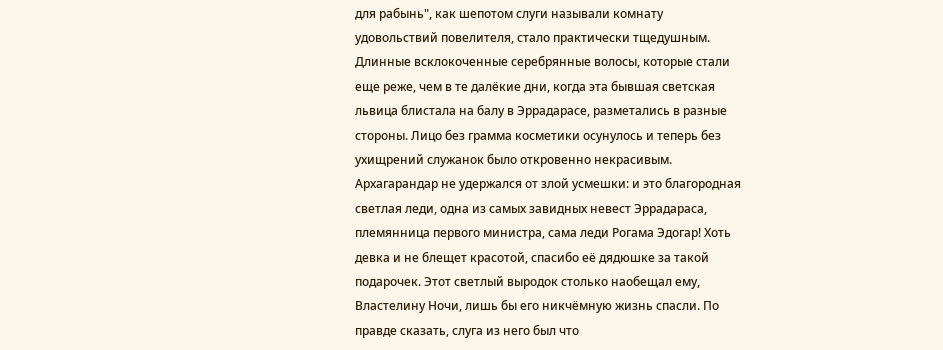для рабынь", как шепотом слуги называли комнату удовольствий повелителя, стало практически тщедушным. Длинные всклокоченные серебрянные волосы, которые стали еще реже, чем в те далёкие дни, когда эта бывшая светская львица блистала на балу в Эррадарасе, разметались в разные стороны. Лицо без грамма косметики осунулось и теперь без ухищрений служанок было откровенно некрасивым. Архагарандар не удержался от злой усмешки: и это благородная светлая леди, одна из самых завидных невест Эррадараса, племянница первого министра, сама леди Рогама Эдогар! Хоть девка и не блещет красотой, спасибо её дядюшке за такой подарочек. Этот светлый выродок столько наобещал ему, Властелину Ночи, лишь бы его никчёмную жизнь спасли. По правде сказать, слуга из него был что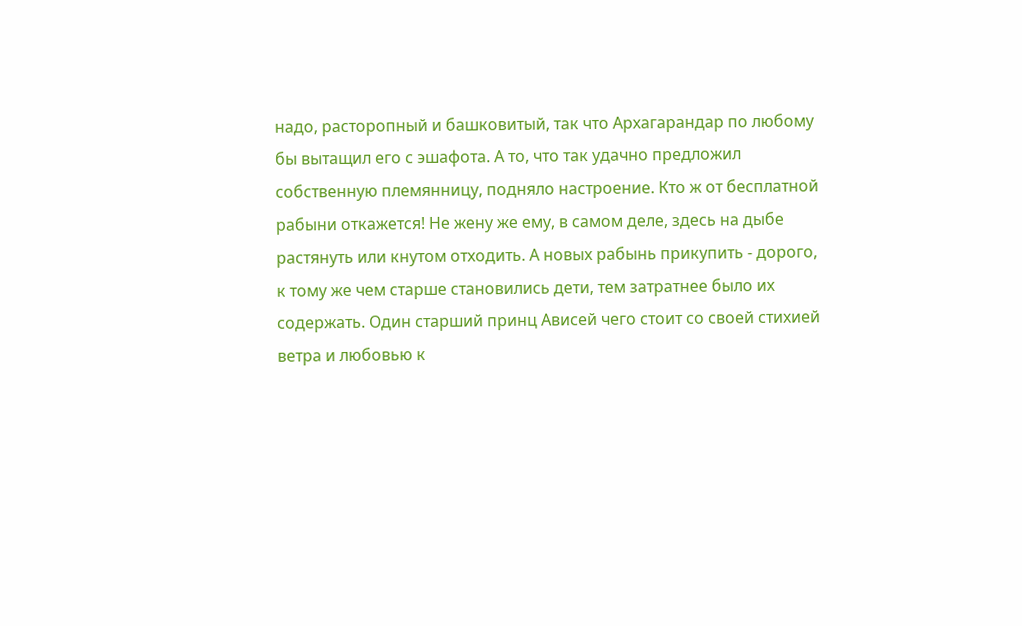надо, расторопный и башковитый, так что Архагарандар по любому бы вытащил его с эшафота. А то, что так удачно предложил собственную племянницу, подняло настроение. Кто ж от бесплатной рабыни откажется! Не жену же ему, в самом деле, здесь на дыбе растянуть или кнутом отходить. А новых рабынь прикупить - дорого, к тому же чем старше становились дети, тем затратнее было их содержать. Один старший принц Ависей чего стоит со своей стихией ветра и любовью к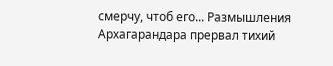смерчу, чтоб его... Размышления Архагарандара прервал тихий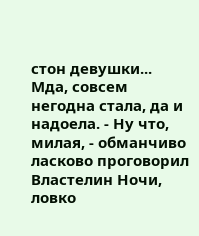стон девушки... Мда, совсем негодна стала, да и надоела. - Ну что, милая, - обманчиво ласково проговорил Властелин Ночи, ловко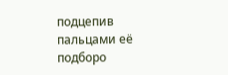подцепив пальцами её подборо